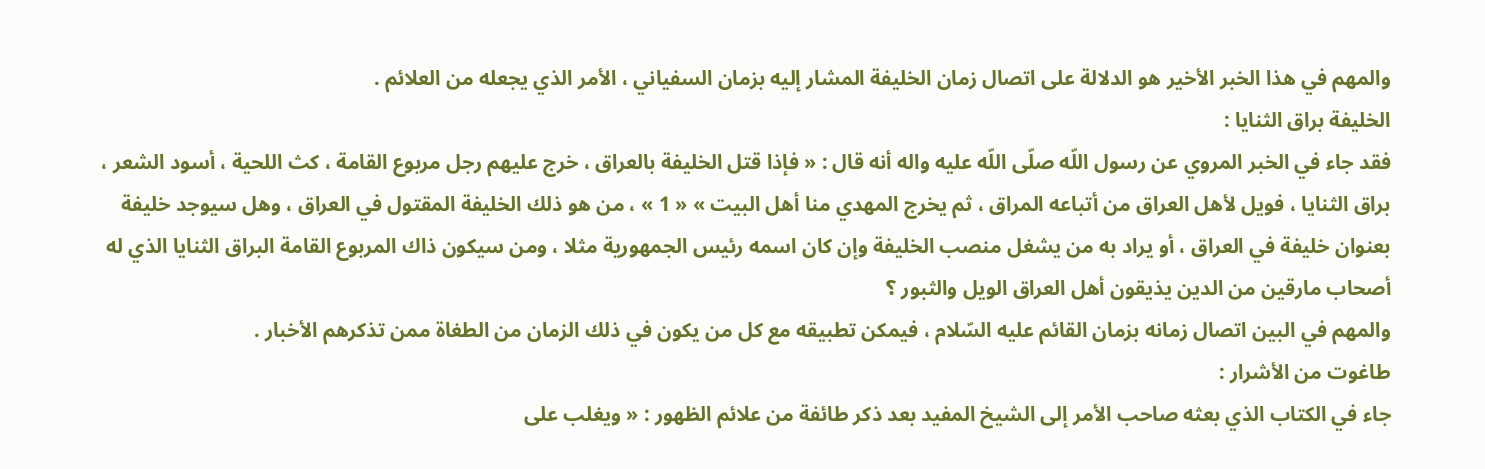والمهم في هذا الخبر الأخير هو الدلالة على اتصال زمان الخليفة المشار إليه بزمان السفياني ، الأمر الذي يجعله من العلائم .
الخليفة براق الثنايا :
فقد جاء في الخبر المروي عن رسول اللّه صلّى اللّه عليه واله أنه قال : « فإذا قتل الخليفة بالعراق ، خرج عليهم رجل مربوع القامة ، كث اللحية ، أسود الشعر ، براق الثنايا ، فويل لأهل العراق من أتباعه المراق ، ثم يخرج المهدي منا أهل البيت » « 1 » ، من هو ذلك الخليفة المقتول في العراق ، وهل سيوجد خليفة بعنوان خليفة في العراق ، أو يراد به من يشغل منصب الخليفة وإن كان اسمه رئيس الجمهورية مثلا ، ومن سيكون ذاك المربوع القامة البراق الثنايا الذي له أصحاب مارقين من الدين يذيقون أهل العراق الويل والثبور ؟
والمهم في البين اتصال زمانه بزمان القائم عليه السّلام ، فيمكن تطبيقه مع كل من يكون في ذلك الزمان من الطغاة ممن تذكرهم الأخبار .
طاغوت من الأشرار :
جاء في الكتاب الذي بعثه صاحب الأمر إلى الشيخ المفيد بعد ذكر طائفة من علائم الظهور : « ويغلب على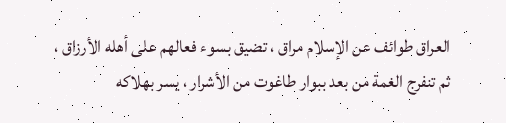العراق طوائف عن الإسلام مراق ، تضيق بسوء فعالهم على أهله الأرزاق ، ثم تنفرج الغمة من بعد ببوار طاغوت من الأشرار ، يسر بهلاكه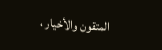المتقون والأخيار ،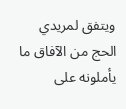ويتفق لمريدي الحج من الآفاق ما يأملونه على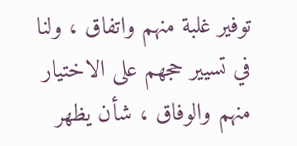توفير غلبة منهم واتفاق ، ولنا في تسيير حجهم على الاختيار منهم والوفاق ، شأن يظهر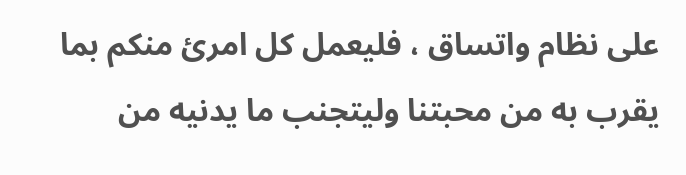على نظام واتساق ، فليعمل كل امرئ منكم بما يقرب به من محبتنا وليتجنب ما يدنيه من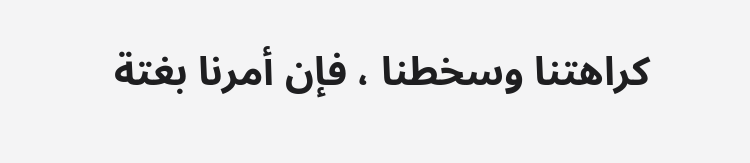كراهتنا وسخطنا ، فإن أمرنا بغتة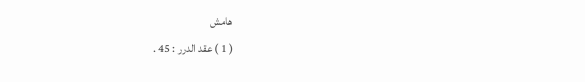هامش
( 1 ) عقد الدرر : 45 .